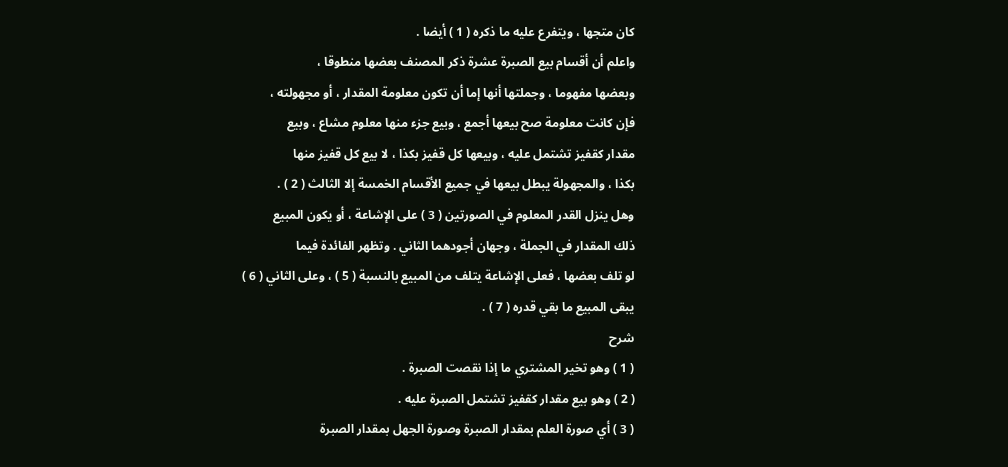كان متجها ، ويتفرع عليه ما ذكره ( 1 ) أيضا .
واعلم أن أقسام بيع الصبرة عشرة ذكر المصنف بعضها منطوقا ،
وبعضها مفهوما ، وجملتها أنها إما أن تكون معلومة المقدار ، أو مجهولته ،
فإن كانت معلومة صح بيعها أجمع ، وبيع جزء منها معلوم مشاع ، وبيع
مقدار كقفيز تشتمل عليه ، وبيعها كل قفيز بكذا ، لا بيع كل قفيز منها
بكذا ، والمجهولة يبطل بيعها في جميع الأقسام الخمسة إلا الثالث ( 2 ) .
وهل ينزل القدر المعلوم في الصورتين ( 3 ) على الإشاعة ، أو يكون المبيع
ذلك المقدار في الجملة ، وجهان أجودهما الثاني . وتظهر الفائدة فيما
لو تلف بعضها ، فعلى الإشاعة يتلف من المبيع بالنسبة ( 5 ) ، وعلى الثاني ( 6 )
يبقى المبيع ما بقي قدره ( 7 ) .
شرح
( 1 ) وهو تخير المشتري ما إذا نقصت الصبرة .
( 2 ) وهو بيع مقدار كقفيز تشتمل الصبرة عليه .
( 3 ) أي صورة العلم بمقدار الصبرة وصورة الجهل بمقدار الصبرة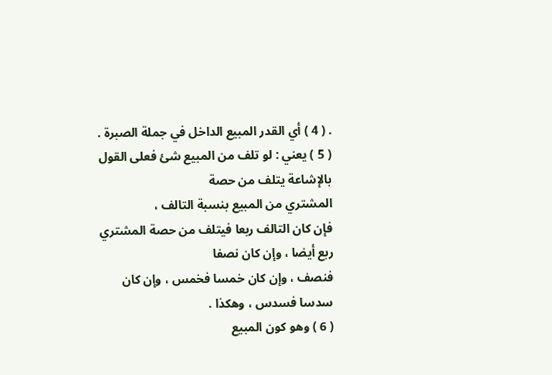. ( 4 ) أي القدر المبيع الداخل في جملة الصبرة .
( 5 ) يعني : لو تلف من المبيع شئ فعلى القول بالإشاعة يتلف من حصة
المشتري من المبيع بنسبة التالف ،
فإن كان التالف ربعا فيتلف من حصة المشتري ربع أيضا ، وإن كان نصفا
فنصف ، وإن كان خمسا فخمس ، وإن كان سدسا فسدس ، وهكذا .
( 6 ) وهو كون المبيع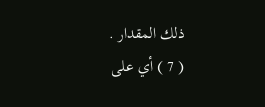ذلك المقدار .
( 7 ) أي على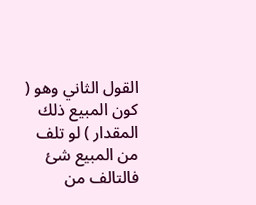القول الثاني وهو ( كون المبيع ذلك المقدار ) لو تلف
من المبيع شئ فالتالف من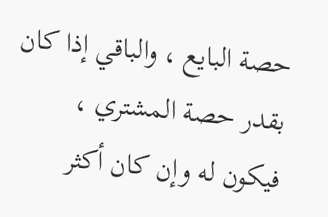حصة البايع ، والباقي إذا كان بقدر حصة المشتري ،
فيكون له وإن كان أكثر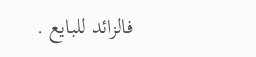فالزائد للبايع .